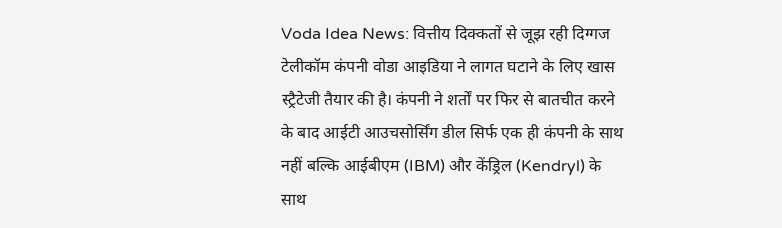Voda Idea News: वित्तीय दिक्कतों से जूझ रही दिग्गज टेलीकॉम कंपनी वोडा आइडिया ने लागत घटाने के लिए खास स्ट्रैटेजी तैयार की है। कंपनी ने शर्तों पर फिर से बातचीत करने के बाद आईटी आउचसोर्सिंग डील सिर्फ एक ही कंपनी के साथ नहीं बल्कि आईबीएम (IBM) और केंड्रिल (Kendryl) के साथ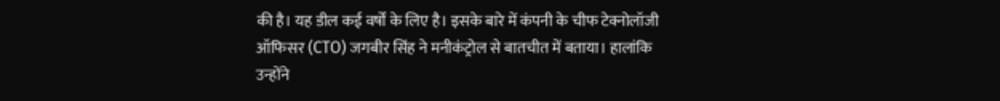की है। यह डील कई वर्षों के लिए है। इसके बारे में कंपनी के चीफ टेक्नोलॉजी ऑफिसर (CTO) जगबीर सिंह ने मनीकंट्रोल से बातचीत में बताया। हालांकि उन्होंने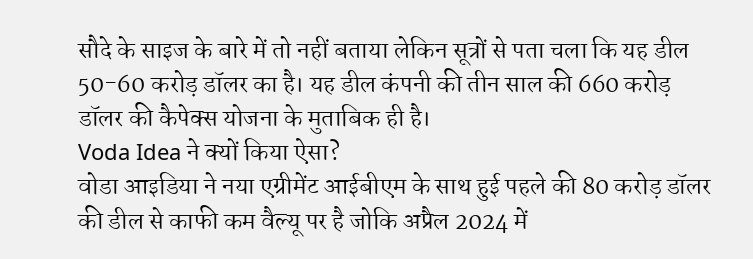सौदे के साइज के बारे में तो नहीं बताया लेकिन सूत्रों से पता चला कि यह डील 50-60 करोड़ डॉलर का है। यह डील कंपनी की तीन साल की 660 करोड़ डॉलर की कैपेक्स योजना के मुताबिक ही है।
Voda Idea ने क्यों किया ऐसा?
वोडा आइडिया ने नया एग्रीमेंट आईबीएम के साथ हुई पहले की 80 करोड़ डॉलर की डील से काफी कम वैल्यू पर है जोकि अप्रैल 2024 में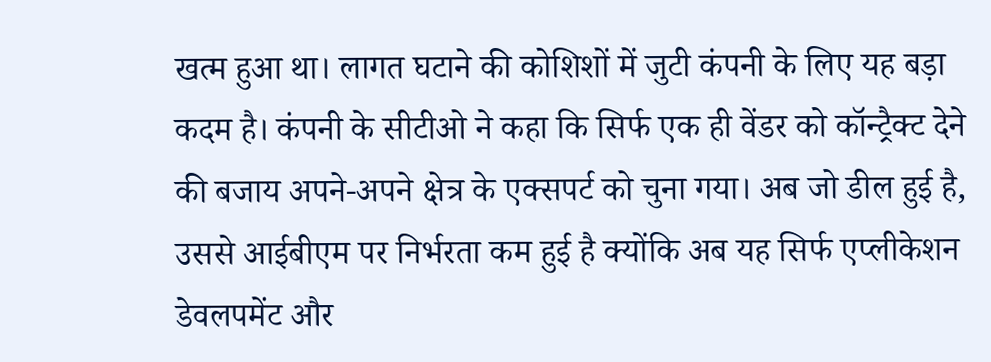खत्म हुआ था। लागत घटाने की कोशिशों में जुटी कंपनी के लिए यह बड़ा कदम है। कंपनी के सीटीओ ने कहा कि सिर्फ एक ही वेंडर को कॉन्ट्रैक्ट देने की बजाय अपने-अपने क्षेत्र के एक्सपर्ट को चुना गया। अब जो डील हुई है, उससे आईबीएम पर निर्भरता कम हुई है क्योंकि अब यह सिर्फ एप्लीकेशन डेवलपमेंट और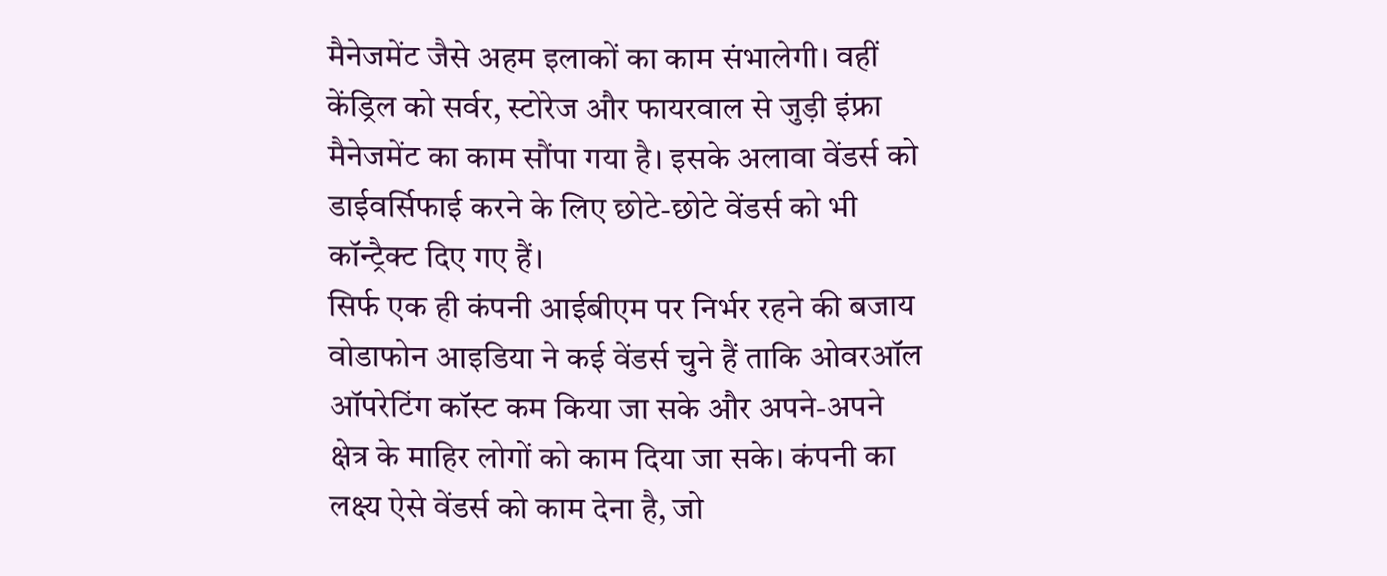मैनेजमेंट जैसे अहम इलाकों का काम संभालेगी। वहीं केंड्रिल को सर्वर, स्टोरेज और फायरवाल से जुड़ी इंफ्रा मैनेजमेंट का काम सौंपा गया है। इसके अलावा वेंडर्स को डाईवर्सिफाई करने के लिए छोटे-छोटे वेंडर्स को भी कॉन्ट्रैक्ट दिए गए हैं।
सिर्फ एक ही कंपनी आईबीएम पर निर्भर रहने की बजाय वोडाफोन आइडिया ने कई वेंडर्स चुने हैं ताकि ओवरऑल ऑपरेटिंग कॉस्ट कम किया जा सके और अपने-अपने क्षेत्र के माहिर लोगों को काम दिया जा सके। कंपनी का लक्ष्य ऐसे वेंडर्स को काम देना है, जो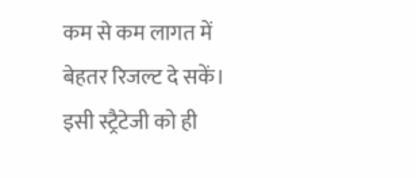कम से कम लागत में बेहतर रिजल्ट दे सकें। इसी स्ट्रैटेजी को ही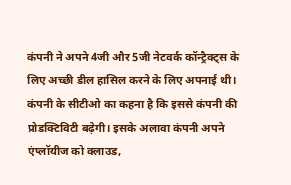कंपनी ने अपने 4जी और 5जी नेटवर्क कॉन्ट्रैक्ट्स के लिए अच्छी डील हासिल करने के लिए अपनाई थी। कंपनी के सीटीओ का कहना है कि इससे कंपनी की प्रोडक्टिविटी बढ़ेगी। इसके अलावा कंपनी अपने एंप्लॉयीज को क्लाउड,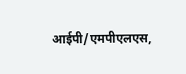आईपी/एमपीएलएस,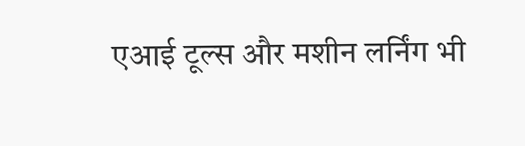एआई टूल्स और मशीन लर्निंग भी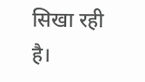सिखा रही है।